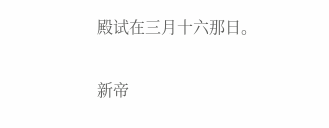殿试在三月十六那日。

新帝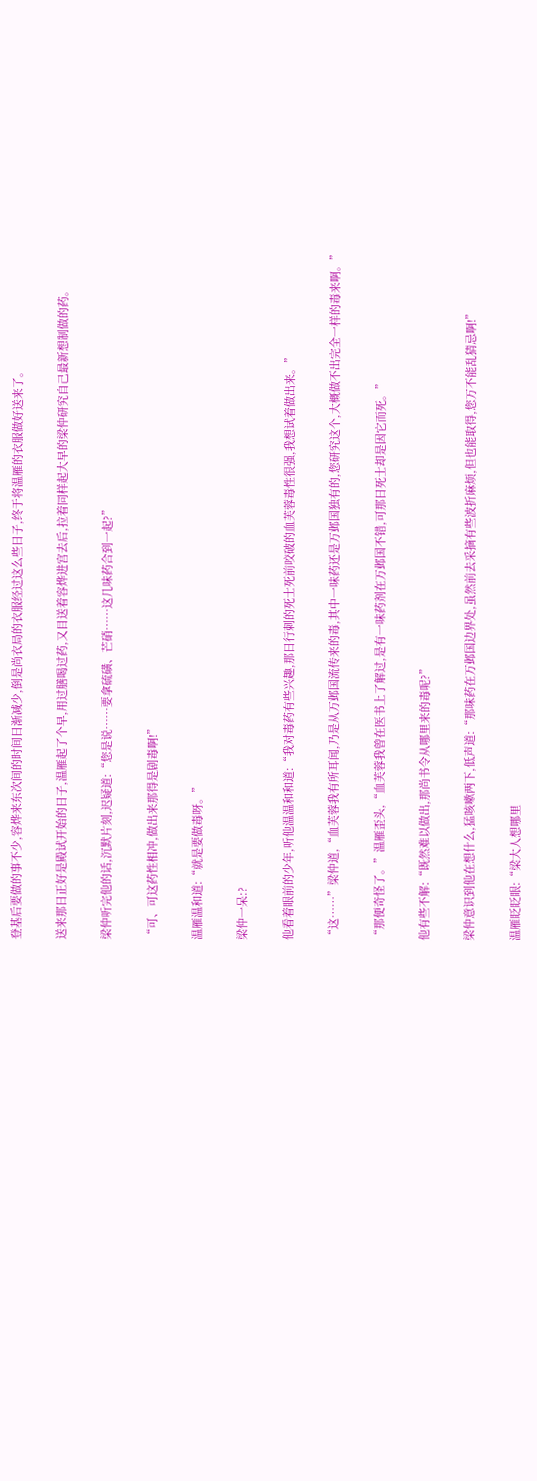登基后要做的事不少,容烨来东次间的时间日渐减少,倒是尚衣局的衣服经过这么些日子,终于将温雁的衣服做好送来了。

送来那日正好是殿试开始的日子,温雁起了个早,用过膳喝过药,又目送着容烨进宫去后,拉着同样起大早的梁仲研究自己最新想制做的药。

梁仲听完他的话,沉默片刻,迟疑道:“您是说……要拿硫磺、芒硝……这几味药合到一起?”

“可、可这药性相冲,做出来那得是剧毒啊!”

温雁温和道:“就是要做毒呀。”

梁仲一呆:?

他看着眼前的少年,听他温温和和道:“我对毒药有些兴趣,那日行刺的死士死前咬破的血芙蓉毒性很强,我想试着做出来。”

“这……”梁仲道,“血芙蓉我有所耳闻,乃是从万邺国流传来的毒,其中一味药还是万邺国独有的,您研究这个,大概做不出完全一样的毒来啊。”

“那便奇怪了。”温雁歪头,“血芙蓉我曾在医书上了解过,是有一味药剂在万邺国不错,可那日死士却是因它而死。”

他有些不解:“既然难以做出,那尚书令从哪里来的毒呢?”

梁仲意识到他在想什么,猛咳嗽两下,低声道:“那味药在万邺国边界处,虽然前去采摘有些波折麻烦,但也能取得,您万不能乱猜忌啊!”

温雁眨眨眼:“梁大人想哪里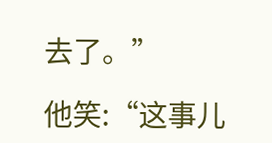去了。”

他笑:“这事儿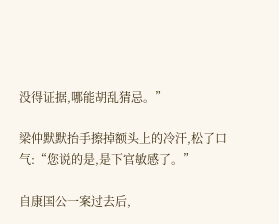没得证据,哪能胡乱猜忌。”

梁仲默默抬手擦掉额头上的冷汗,松了口气:“您说的是,是下官敏感了。”

自康国公一案过去后,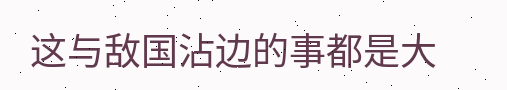这与敌国沾边的事都是大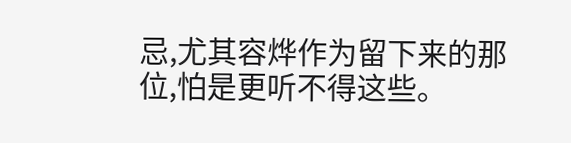忌,尤其容烨作为留下来的那位,怕是更听不得这些。